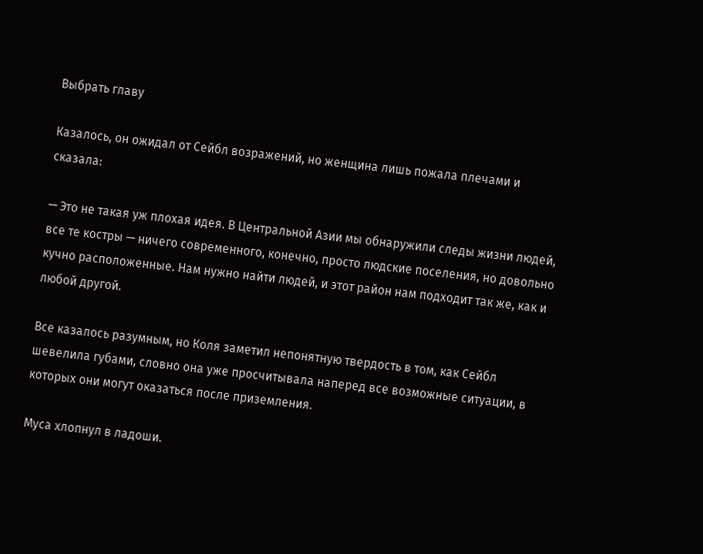Выбрать главу

Казалось, он ожидал от Сейбл возражений, но женщина лишь пожала плечами и сказала:

— Это не такая уж плохая идея. В Центральной Азии мы обнаружили следы жизни людей, все те костры — ничего современного, конечно, просто людские поселения, но довольно кучно расположенные. Нам нужно найти людей, и этот район нам подходит так же, как и любой другой.

Все казалось разумным, но Коля заметил непонятную твердость в том, как Сейбл шевелила губами, словно она уже просчитывала наперед все возможные ситуации, в которых они могут оказаться после приземления.

Муса хлопнул в ладоши.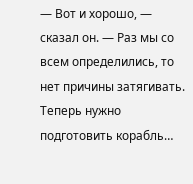— Вот и хорошо, — сказал он. — Раз мы со всем определились, то нет причины затягивать. Теперь нужно подготовить корабль…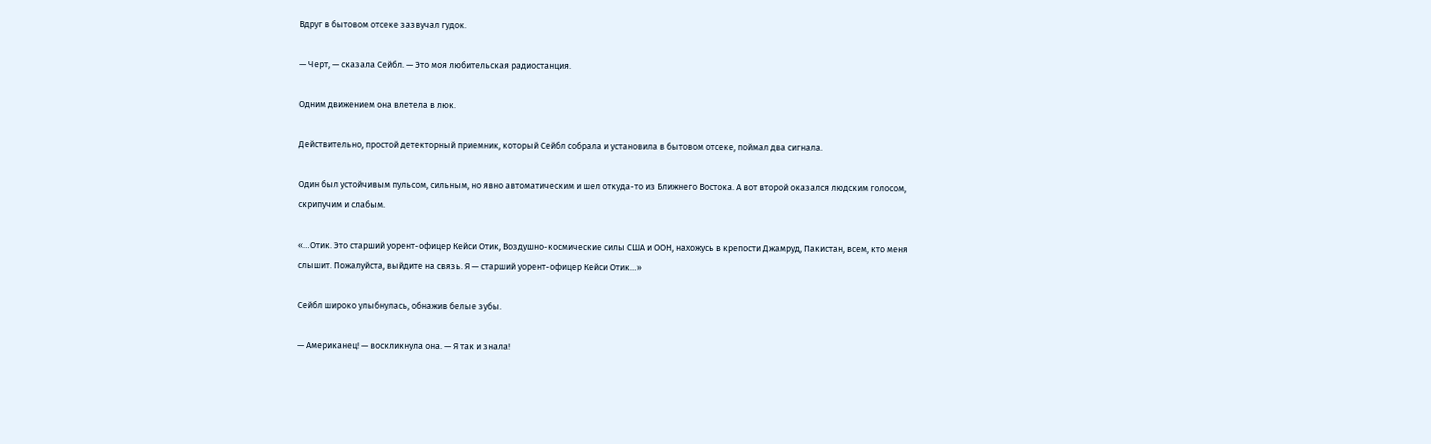Вдруг в бытовом отсеке зазвучал гудок.

— Черт, — сказала Сейбл. — Это моя любительская радиостанция.

Одним движением она влетела в люк.

Действительно, простой детекторный приемник, который Сейбл собрала и установила в бытовом отсеке, поймал два сигнала.

Один был устойчивым пульсом, сильным, но явно автоматическим и шел откуда-то из Ближнего Востока. А вот второй оказался людским голосом, скрипучим и слабым.

«…Отик. Это старший уорент-офицер Кейси Отик, Воздушно-космические силы США и ООН, нахожусь в крепости Джамруд, Пакистан, всем, кто меня слышит. Пожалуйста, выйдите на связь. Я — старший уорент-офицер Кейси Отик…»

Сейбл широко улыбнулась, обнажив белые зубы.

— Американец! — воскликнула она. — Я так и знала!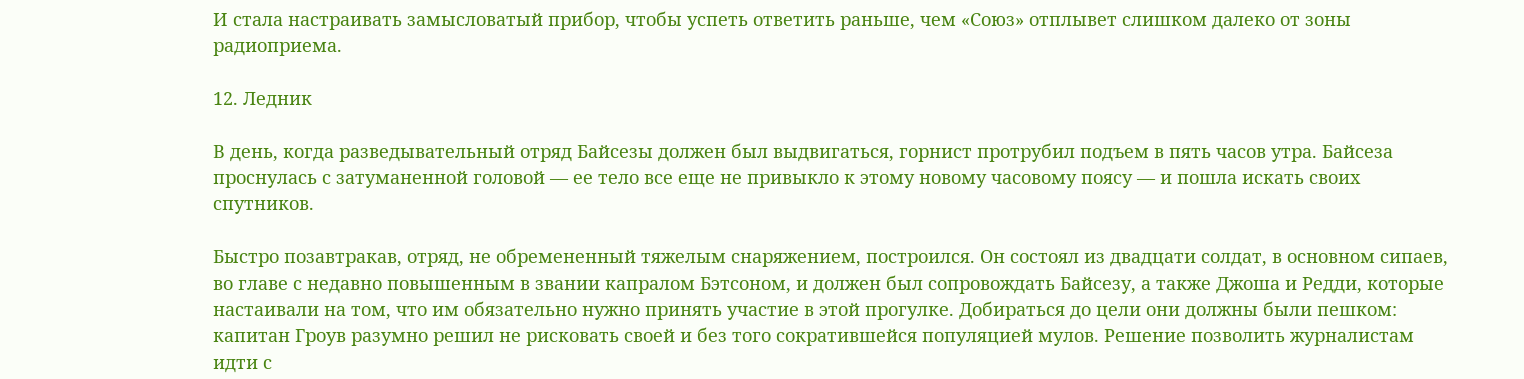И стала настраивать замысловатый прибор, чтобы успеть ответить раньше, чем «Союз» отплывет слишком далеко от зоны радиоприема.

12. Ледник

В день, когда разведывательный отряд Байсезы должен был выдвигаться, горнист протрубил подъем в пять часов утра. Байсеза проснулась с затуманенной головой — ее тело все еще не привыкло к этому новому часовому поясу — и пошла искать своих спутников.

Быстро позавтракав, отряд, не обремененный тяжелым снаряжением, построился. Он состоял из двадцати солдат, в основном сипаев, во главе с недавно повышенным в звании капралом Бэтсоном, и должен был сопровождать Байсезу, а также Джоша и Редди, которые настаивали на том, что им обязательно нужно принять участие в этой прогулке. Добираться до цели они должны были пешком: капитан Гроув разумно решил не рисковать своей и без того сократившейся популяцией мулов. Решение позволить журналистам идти с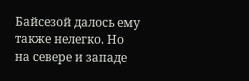Байсезой далось ему также нелегко. Но на севере и западе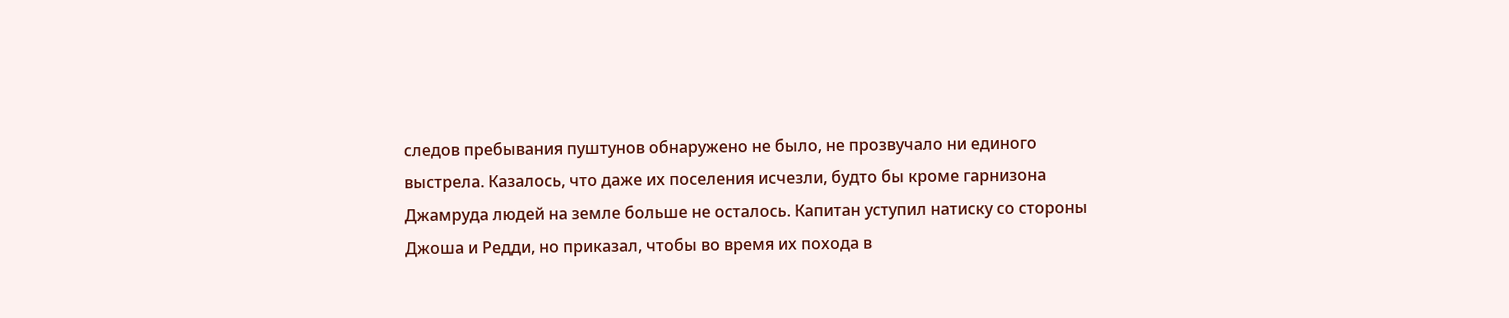следов пребывания пуштунов обнаружено не было, не прозвучало ни единого выстрела. Казалось, что даже их поселения исчезли, будто бы кроме гарнизона Джамруда людей на земле больше не осталось. Капитан уступил натиску со стороны Джоша и Редди, но приказал, чтобы во время их похода в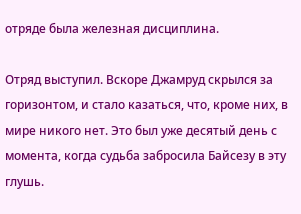отряде была железная дисциплина.

Отряд выступил. Вскоре Джамруд скрылся за горизонтом, и стало казаться, что, кроме них, в мире никого нет. Это был уже десятый день с момента, когда судьба забросила Байсезу в эту глушь.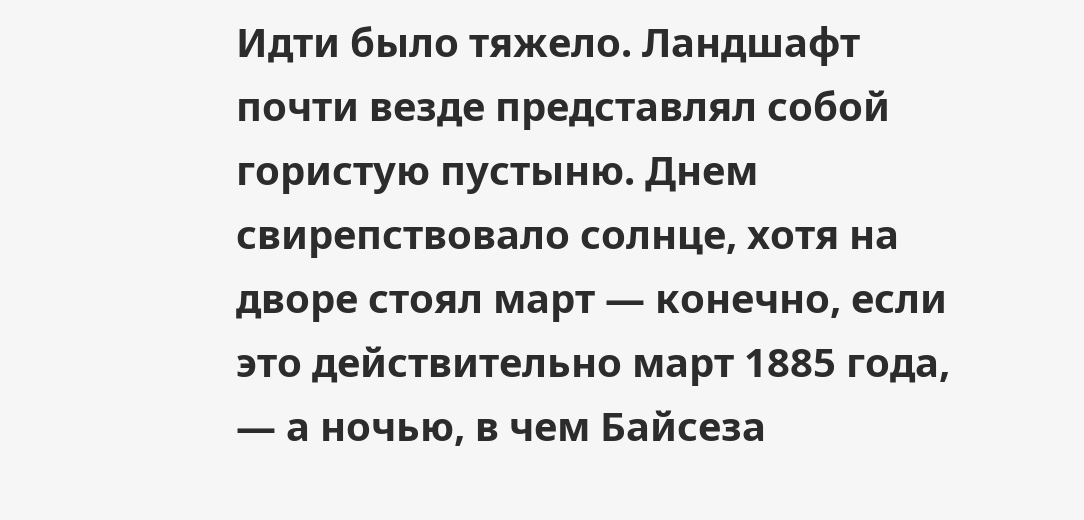Идти было тяжело. Ландшафт почти везде представлял собой гористую пустыню. Днем свирепствовало солнце, хотя на дворе стоял март — конечно, если это действительно март 1885 года, — а ночью, в чем Байсеза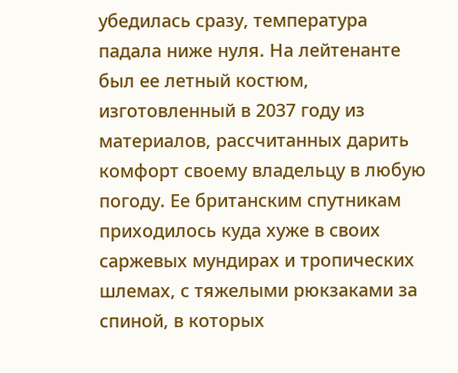убедилась сразу, температура падала ниже нуля. На лейтенанте был ее летный костюм, изготовленный в 2037 году из материалов, рассчитанных дарить комфорт своему владельцу в любую погоду. Ее британским спутникам приходилось куда хуже в своих саржевых мундирах и тропических шлемах, с тяжелыми рюкзаками за спиной, в которых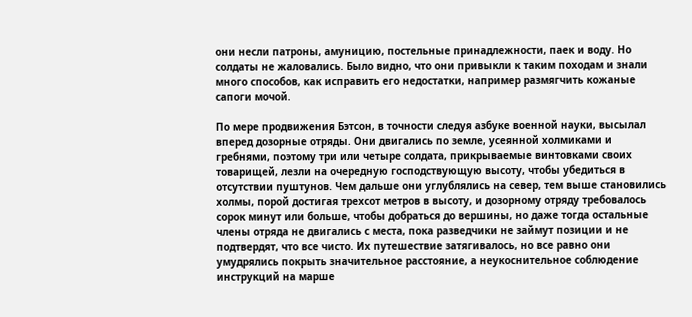они несли патроны, амуницию, постельные принадлежности, паек и воду. Но солдаты не жаловались. Было видно, что они привыкли к таким походам и знали много способов, как исправить его недостатки, например размягчить кожаные сапоги мочой.

По мере продвижения Бэтсон, в точности следуя азбуке военной науки, высылал вперед дозорные отряды. Они двигались по земле, усеянной холмиками и гребнями, поэтому три или четыре солдата, прикрываемые винтовками своих товарищей, лезли на очередную господствующую высоту, чтобы убедиться в отсутствии пуштунов. Чем дальше они углублялись на север, тем выше становились холмы, порой достигая трехсот метров в высоту, и дозорному отряду требовалось сорок минут или больше, чтобы добраться до вершины, но даже тогда остальные члены отряда не двигались с места, пока разведчики не займут позиции и не подтвердят, что все чисто. Их путешествие затягивалось, но все равно они умудрялись покрыть значительное расстояние, а неукоснительное соблюдение инструкций на марше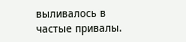выливалось в частые привалы.